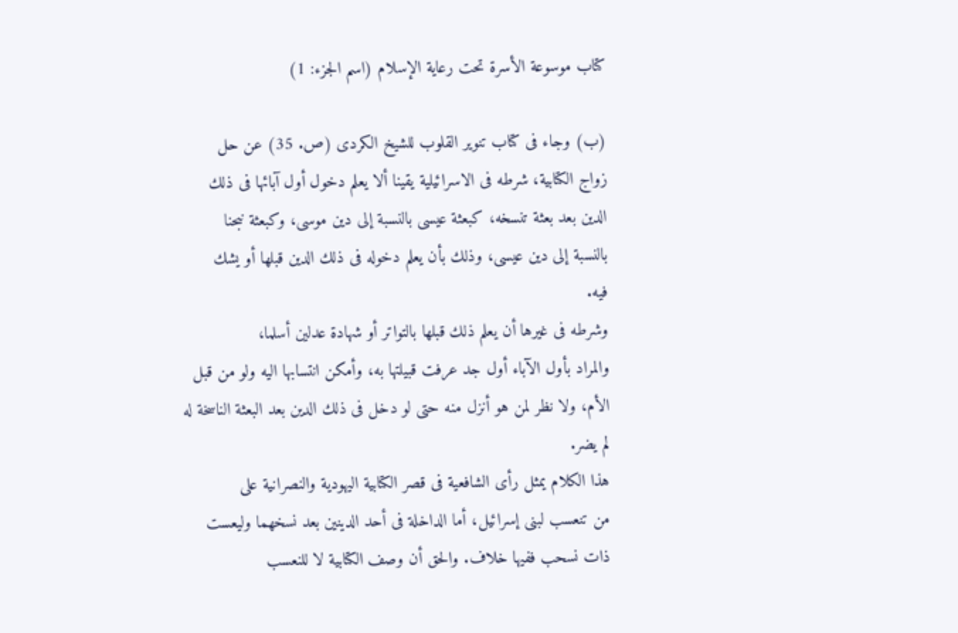كتاب موسوعة الأسرة تحت رعاية الإسلام (اسم الجزء: 1)

(ب) وجاء فى كتاب تنوير القلوب للشيخ الكردى (ص. 35) عن حل
زواج الكتابية، شرطه فى الاسرائيلية يقينا ألا يعلم دخول أول آبائها فى ذلك
الدين بعد بعثة تنسخه، كبعثة عيسى بالنسبة إلى دين موسى، وكبعثة نبحنا
بالنسبة إلى دين عيسى، وذلك بأن يعلم دخوله فى ذلك الدين قبلها أو يشك
فيه.
وشرطه فى غيرها أن يعلم ذلك قبلها بالتواتر أو شهادة عدلين أسلما،
والمراد بأول الآباء أول جد عرفت قبيلتها به، وأمكن انتسابها اليه ولو من قبل
الأم، ولا نظر لمن هو أنزل منه حتى لو دخل فى ذلك الدين بعد البعثة الناسخة له
لم يضر.
هذا الكلام يمثل رأى الشافعية فى قصر الكتابية اليهودية والنصرانية على
من تنعسب لبنى إسرائيل، أما الداخلة فى أحد الدينين بعد نسخهما وليعست
ذات نسحب ففيها خلاف. والحق أن وصف الكتابية لا للنعسب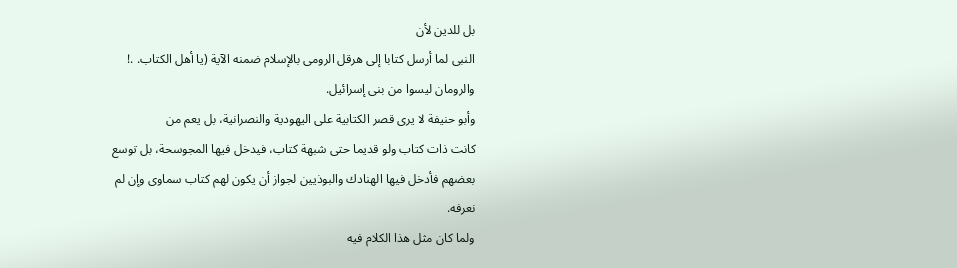بل للدين لأن
النبى لما أرسل كتابا إلى هرقل الرومى بالإسلام ضمنه الآية (يا أهل الكتاب. .!
والرومان ليسوا من بنى إسرائيل.
وأبو حنيفة لا يرى قصر الكتابية على اليهودية والنصرانية، بل يعم من
كانت ذات كتاب ولو قديما حتى شبهة كتاب، فيدخل فيها المجوسحة، بل توسع
بعضهم فأدخل فيها الهنادك والبوذيين لجواز أن يكون لهم كتاب سماوى وإن لم
نعرفه.
ولما كان مثل هذا الكلام فيه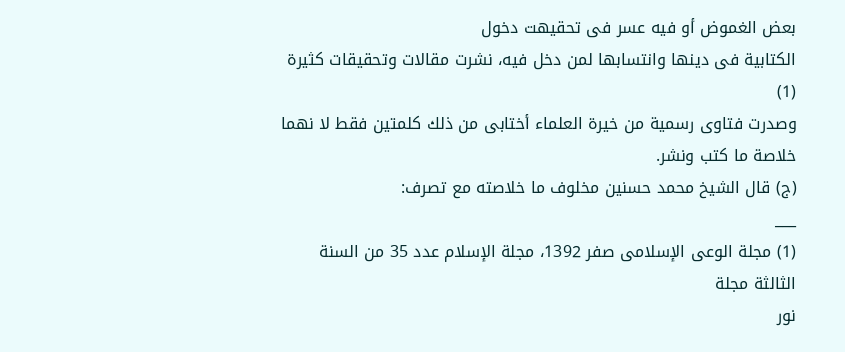بعض الغموض أو فيه عسر فى تحقيهت دخول
الكتابية فى دينها وانتسابها لمن دخل فيه، نشرت مقالات وتحقيقات كثيرة (1)
وصدرت فتاوى رسمية من خيرة العلماء أختابى من ذلك كلمتين فقط لا نهما
خلاصة ما كتب ونشر.
(ج) قال الشيخ محمد حسنين مخلوف ما خلاصته مع تصرف:
___
(1) مجلة الوعى الإسلامى صفر 1392، مجلة الإسلام عدد 35 من السنة الثالثة مجلة
نور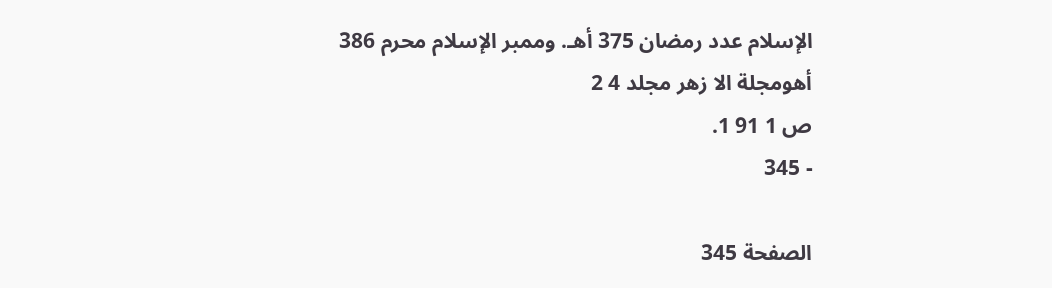الإسلام عدد رمضان 375 أهـ. وممبر الإسلام محرم 386 أهومجلة الا زهر مجلد 4 2
ص 1 91 1.
- 345

الصفحة 345